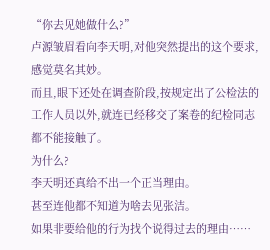“你去见她做什么?”
卢源皱眉看向李天明,对他突然提出的这个要求,感觉莫名其妙。
而且,眼下还处在调查阶段,按规定出了公检法的工作人员以外,就连已经移交了案卷的纪检同志都不能接触了。
为什么?
李天明还真给不出一个正当理由。
甚至连他都不知道为啥去见张洁。
如果非要给他的行为找个说得过去的理由……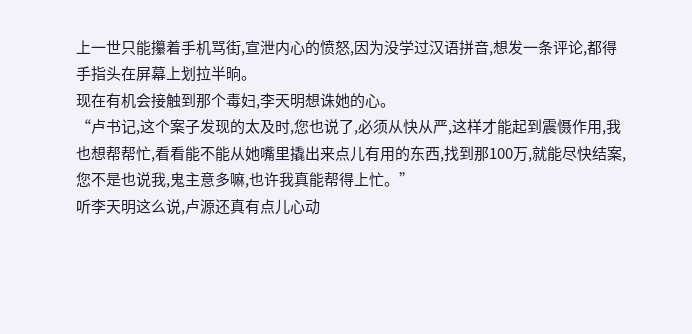上一世只能攥着手机骂街,宣泄内心的愤怒,因为没学过汉语拼音,想发一条评论,都得手指头在屏幕上划拉半晌。
现在有机会接触到那个毒妇,李天明想诛她的心。
“卢书记,这个案子发现的太及时,您也说了,必须从快从严,这样才能起到震慑作用,我也想帮帮忙,看看能不能从她嘴里撬出来点儿有用的东西,找到那100万,就能尽快结案,您不是也说我,鬼主意多嘛,也许我真能帮得上忙。”
听李天明这么说,卢源还真有点儿心动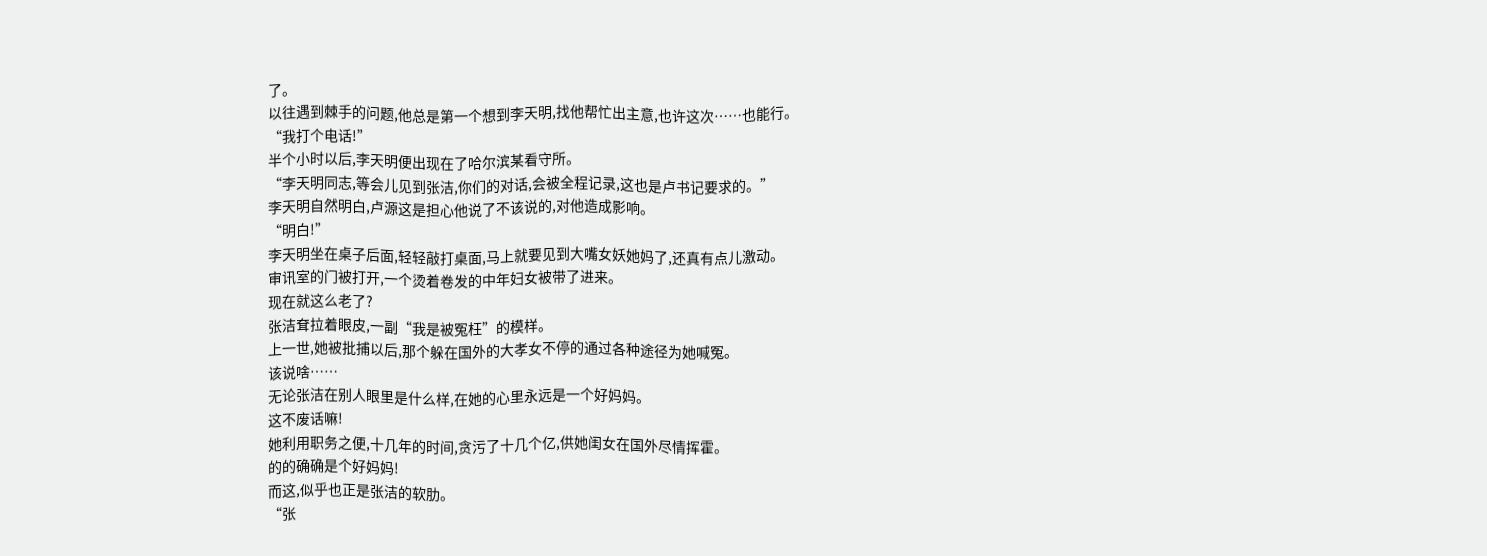了。
以往遇到棘手的问题,他总是第一个想到李天明,找他帮忙出主意,也许这次……也能行。
“我打个电话!”
半个小时以后,李天明便出现在了哈尔滨某看守所。
“李天明同志,等会儿见到张洁,你们的对话,会被全程记录,这也是卢书记要求的。”
李天明自然明白,卢源这是担心他说了不该说的,对他造成影响。
“明白!”
李天明坐在桌子后面,轻轻敲打桌面,马上就要见到大嘴女妖她妈了,还真有点儿激动。
审讯室的门被打开,一个烫着卷发的中年妇女被带了进来。
现在就这么老了?
张洁耷拉着眼皮,一副“我是被冤枉”的模样。
上一世,她被批捕以后,那个躲在国外的大孝女不停的通过各种途径为她喊冤。
该说啥……
无论张洁在别人眼里是什么样,在她的心里永远是一个好妈妈。
这不废话嘛!
她利用职务之便,十几年的时间,贪污了十几个亿,供她闺女在国外尽情挥霍。
的的确确是个好妈妈!
而这,似乎也正是张洁的软肋。
“张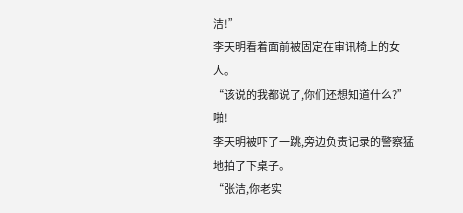洁!”
李天明看着面前被固定在审讯椅上的女人。
“该说的我都说了,你们还想知道什么?”
啪!
李天明被吓了一跳,旁边负责记录的警察猛地拍了下桌子。
“张洁,你老实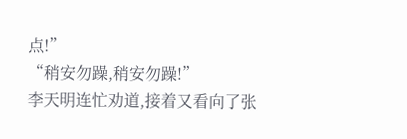点!”
“稍安勿躁,稍安勿躁!”
李天明连忙劝道,接着又看向了张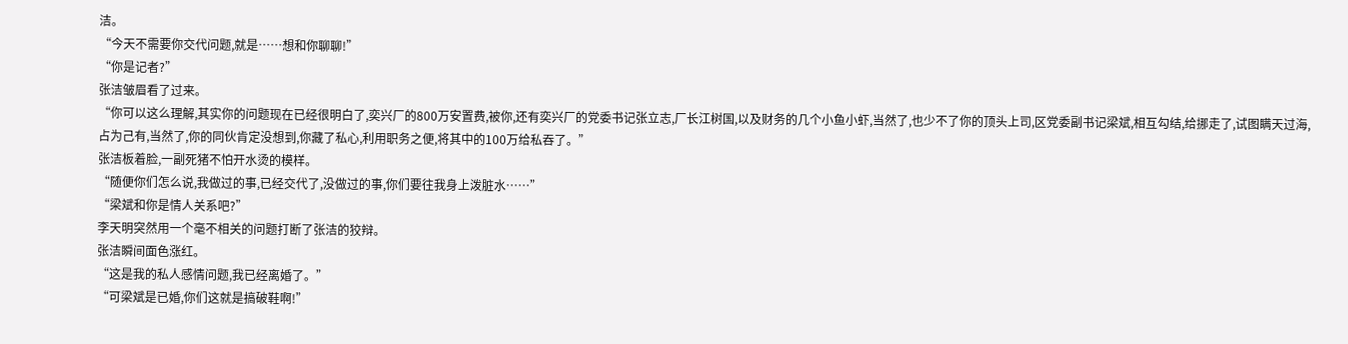洁。
“今天不需要你交代问题,就是……想和你聊聊!”
“你是记者?”
张洁皱眉看了过来。
“你可以这么理解,其实你的问题现在已经很明白了,奕兴厂的800万安置费,被你,还有奕兴厂的党委书记张立志,厂长江树国,以及财务的几个小鱼小虾,当然了,也少不了你的顶头上司,区党委副书记梁斌,相互勾结,给挪走了,试图瞒天过海,占为己有,当然了,你的同伙肯定没想到,你藏了私心,利用职务之便,将其中的100万给私吞了。”
张洁板着脸,一副死猪不怕开水烫的模样。
“随便你们怎么说,我做过的事,已经交代了,没做过的事,你们要往我身上泼脏水……”
“梁斌和你是情人关系吧?”
李天明突然用一个毫不相关的问题打断了张洁的狡辩。
张洁瞬间面色涨红。
“这是我的私人感情问题,我已经离婚了。”
“可梁斌是已婚,你们这就是搞破鞋啊!”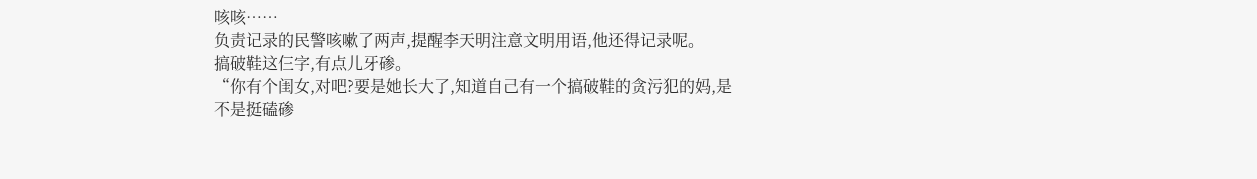咳咳……
负责记录的民警咳嗽了两声,提醒李天明注意文明用语,他还得记录呢。
搞破鞋这仨字,有点儿牙碜。
“你有个闺女,对吧?要是她长大了,知道自己有一个搞破鞋的贪污犯的妈,是不是挺磕碜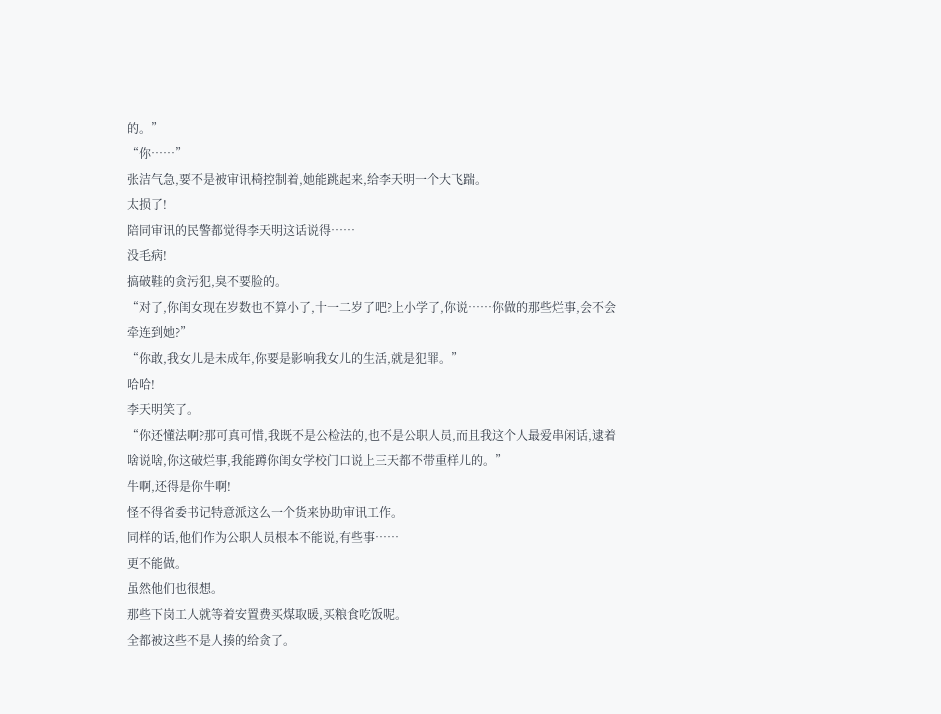的。”
“你……”
张洁气急,要不是被审讯椅控制着,她能跳起来,给李天明一个大飞踹。
太损了!
陪同审讯的民警都觉得李天明这话说得……
没毛病!
搞破鞋的贪污犯,臭不要脸的。
“对了,你闺女现在岁数也不算小了,十一二岁了吧?上小学了,你说……你做的那些烂事,会不会牵连到她?”
“你敢,我女儿是未成年,你要是影响我女儿的生活,就是犯罪。”
哈哈!
李天明笑了。
“你还懂法啊?那可真可惜,我既不是公检法的,也不是公职人员,而且我这个人最爱串闲话,逮着啥说啥,你这破烂事,我能蹲你闺女学校门口说上三天都不带重样儿的。”
牛啊,还得是你牛啊!
怪不得省委书记特意派这么一个货来协助审讯工作。
同样的话,他们作为公职人员根本不能说,有些事……
更不能做。
虽然他们也很想。
那些下岗工人就等着安置费买煤取暖,买粮食吃饭呢。
全都被这些不是人揍的给贪了。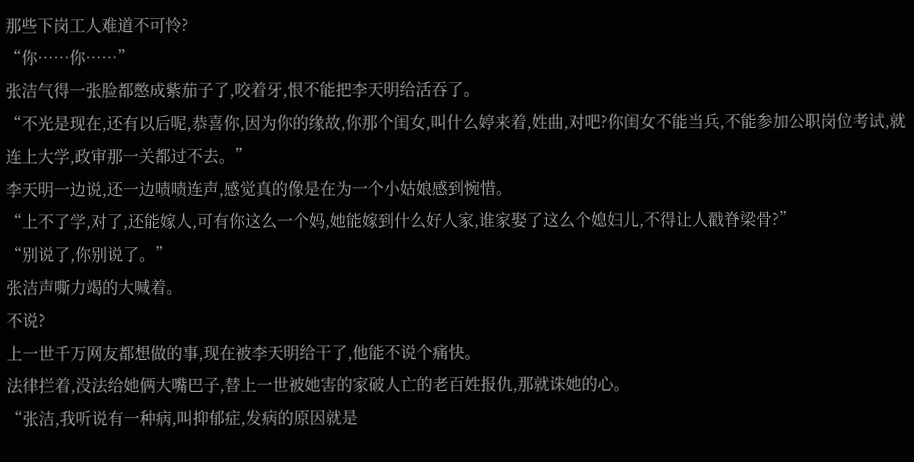那些下岗工人难道不可怜?
“你……你……”
张洁气得一张脸都憋成紫茄子了,咬着牙,恨不能把李天明给活吞了。
“不光是现在,还有以后呢,恭喜你,因为你的缘故,你那个闺女,叫什么婷来着,姓曲,对吧?你闺女不能当兵,不能参加公职岗位考试,就连上大学,政审那一关都过不去。”
李天明一边说,还一边啧啧连声,感觉真的像是在为一个小姑娘感到惋惜。
“上不了学,对了,还能嫁人,可有你这么一个妈,她能嫁到什么好人家,谁家娶了这么个媳妇儿,不得让人戳脊梁骨?”
“别说了,你别说了。”
张洁声嘶力竭的大喊着。
不说?
上一世千万网友都想做的事,现在被李天明给干了,他能不说个痛快。
法律拦着,没法给她俩大嘴巴子,替上一世被她害的家破人亡的老百姓报仇,那就诛她的心。
“张洁,我听说有一种病,叫抑郁症,发病的原因就是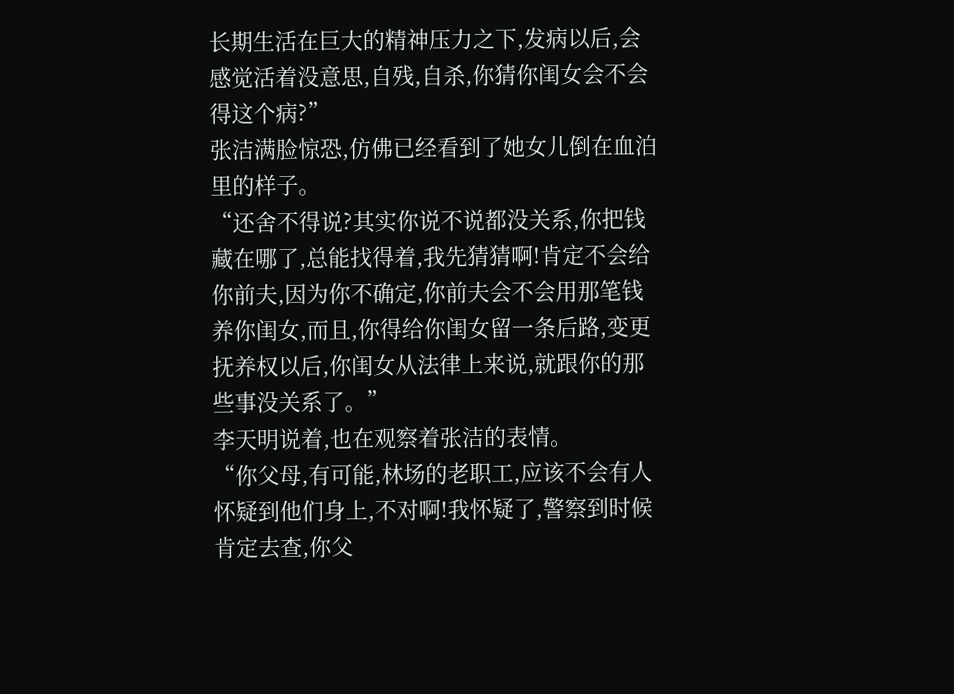长期生活在巨大的精神压力之下,发病以后,会感觉活着没意思,自残,自杀,你猜你闺女会不会得这个病?”
张洁满脸惊恐,仿佛已经看到了她女儿倒在血泊里的样子。
“还舍不得说?其实你说不说都没关系,你把钱藏在哪了,总能找得着,我先猜猜啊!肯定不会给你前夫,因为你不确定,你前夫会不会用那笔钱养你闺女,而且,你得给你闺女留一条后路,变更抚养权以后,你闺女从法律上来说,就跟你的那些事没关系了。”
李天明说着,也在观察着张洁的表情。
“你父母,有可能,林场的老职工,应该不会有人怀疑到他们身上,不对啊!我怀疑了,警察到时候肯定去查,你父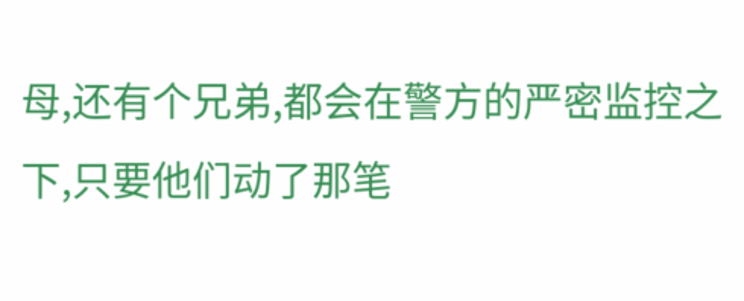母,还有个兄弟,都会在警方的严密监控之下,只要他们动了那笔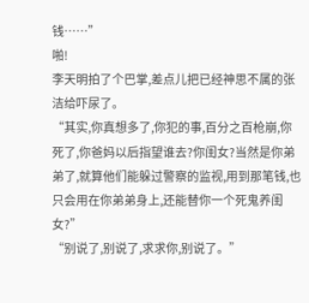钱……”
啪!
李天明拍了个巴掌,差点儿把已经神思不属的张洁给吓尿了。
“其实,你真想多了,你犯的事,百分之百枪崩,你死了,你爸妈以后指望谁去?你闺女?当然是你弟弟了,就算他们能躲过警察的监视,用到那笔钱,也只会用在你弟弟身上,还能替你一个死鬼养闺女?”
“别说了,别说了,求求你,别说了。”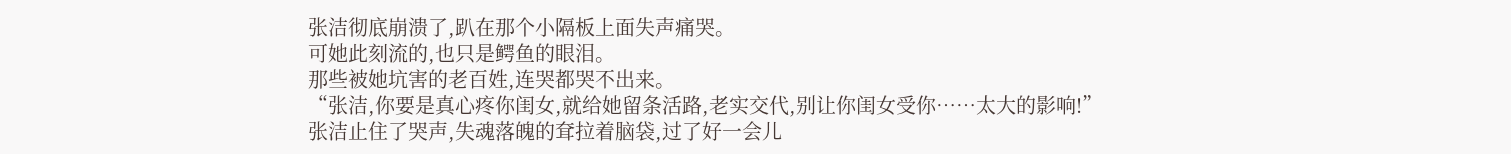张洁彻底崩溃了,趴在那个小隔板上面失声痛哭。
可她此刻流的,也只是鳄鱼的眼泪。
那些被她坑害的老百姓,连哭都哭不出来。
“张洁,你要是真心疼你闺女,就给她留条活路,老实交代,别让你闺女受你……太大的影响!”
张洁止住了哭声,失魂落魄的耷拉着脑袋,过了好一会儿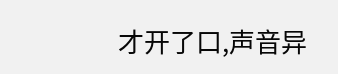才开了口,声音异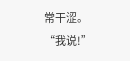常干涩。
“我说!”